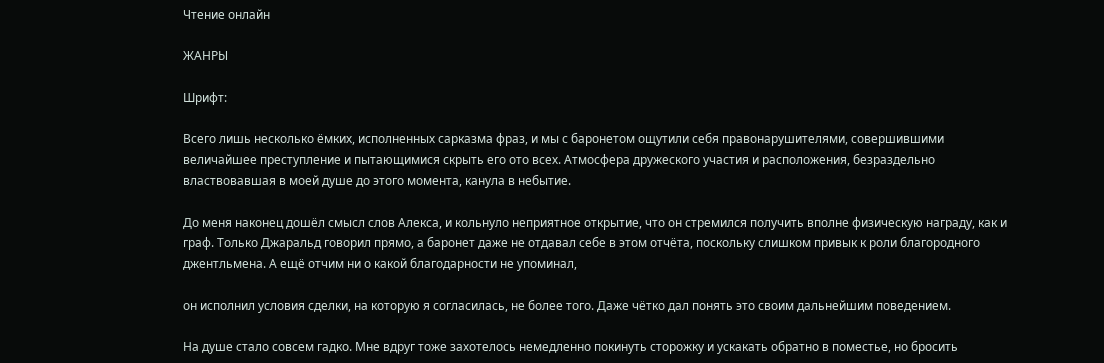Чтение онлайн

ЖАНРЫ

Шрифт:

Всего лишь несколько ёмких, исполненных сарказма фраз, и мы с баронетом ощутили себя правонарушителями, совершившими величайшее преступление и пытающимися скрыть его ото всех. Атмосфера дружеского участия и расположения, безраздельно властвовавшая в моей душе до этого момента, канула в небытие.

До меня наконец дошёл смысл слов Алекса, и кольнуло неприятное открытие, что он стремился получить вполне физическую награду, как и граф. Только Джаральд говорил прямо, а баронет даже не отдавал себе в этом отчёта, поскольку слишком привык к роли благородного джентльмена. А ещё отчим ни о какой благодарности не упоминал,

он исполнил условия сделки, на которую я согласилась, не более того. Даже чётко дал понять это своим дальнейшим поведением.

На душе стало совсем гадко. Мне вдруг тоже захотелось немедленно покинуть сторожку и ускакать обратно в поместье, но бросить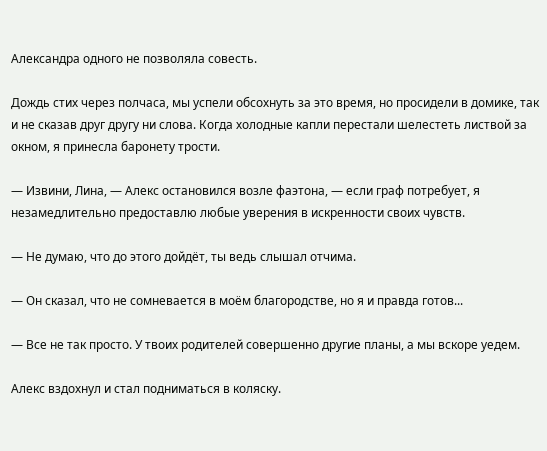Александра одного не позволяла совесть.

Дождь стих через полчаса, мы успели обсохнуть за это время, но просидели в домике, так и не сказав друг другу ни слова. Когда холодные капли перестали шелестеть листвой за окном, я принесла баронету трости.

— Извини, Лина, — Алекс остановился возле фаэтона, — если граф потребует, я незамедлительно предоставлю любые уверения в искренности своих чувств.

— Не думаю, что до этого дойдёт, ты ведь слышал отчима.

— Он сказал, что не сомневается в моём благородстве, но я и правда готов...

— Все не так просто. У твоих родителей совершенно другие планы, а мы вскоре уедем.

Алекс вздохнул и стал подниматься в коляску.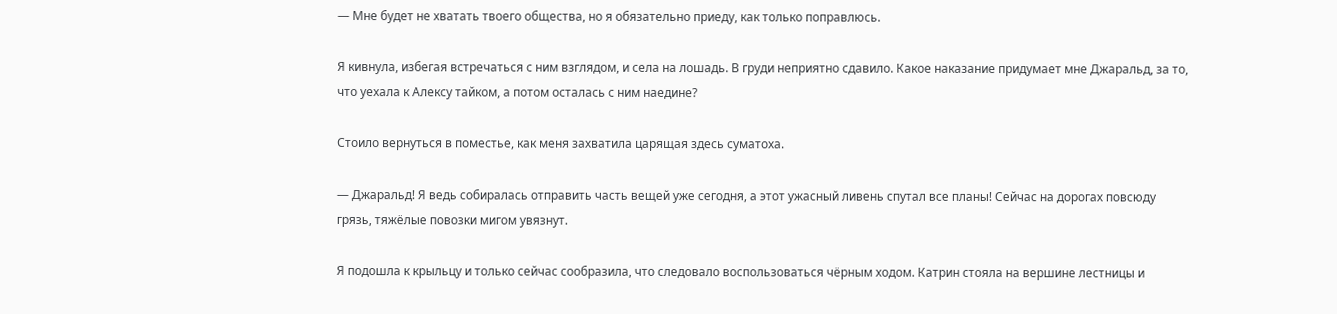— Мне будет не хватать твоего общества, но я обязательно приеду, как только поправлюсь.

Я кивнула, избегая встречаться с ним взглядом, и села на лошадь. В груди неприятно сдавило. Какое наказание придумает мне Джаральд, за то, что уехала к Алексу тайком, а потом осталась с ним наедине?

Стоило вернуться в поместье, как меня захватила царящая здесь суматоха.

— Джаральд! Я ведь собиралась отправить часть вещей уже сегодня, а этот ужасный ливень спутал все планы! Сейчас на дорогах повсюду грязь, тяжёлые повозки мигом увязнут.

Я подошла к крыльцу и только сейчас сообразила, что следовало воспользоваться чёрным ходом. Катрин стояла на вершине лестницы и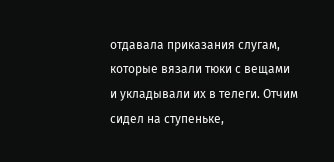отдавала приказания слугам, которые вязали тюки с вещами и укладывали их в телеги. Отчим сидел на ступеньке,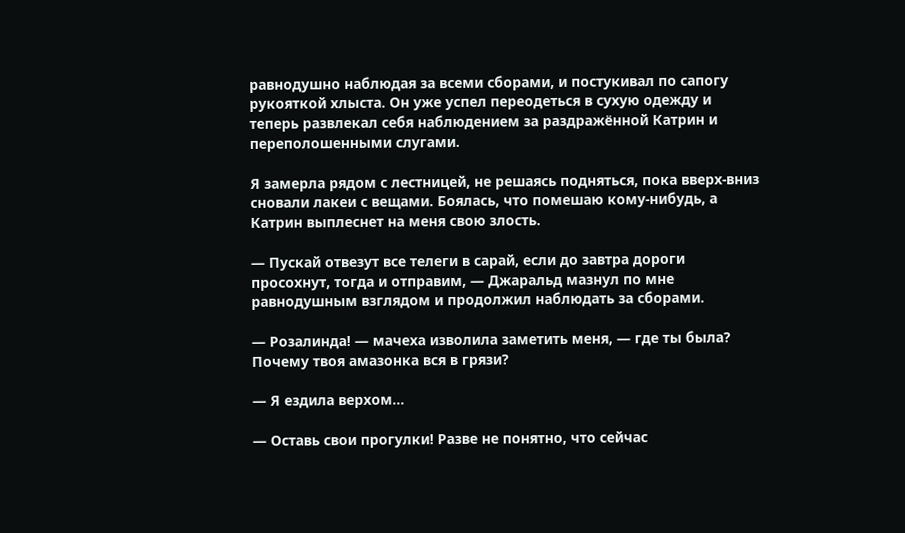равнодушно наблюдая за всеми сборами, и постукивал по сапогу рукояткой хлыста. Он уже успел переодеться в сухую одежду и теперь развлекал себя наблюдением за раздражённой Катрин и переполошенными слугами.

Я замерла рядом с лестницей, не решаясь подняться, пока вверх-вниз сновали лакеи с вещами. Боялась, что помешаю кому-нибудь, а Катрин выплеснет на меня свою злость.

— Пускай отвезут все телеги в сарай, если до завтра дороги просохнут, тогда и отправим, — Джаральд мазнул по мне равнодушным взглядом и продолжил наблюдать за сборами.

— Розалинда! — мачеха изволила заметить меня, — где ты была? Почему твоя амазонка вся в грязи?

— Я ездила верхом...

— Оставь свои прогулки! Разве не понятно, что сейчас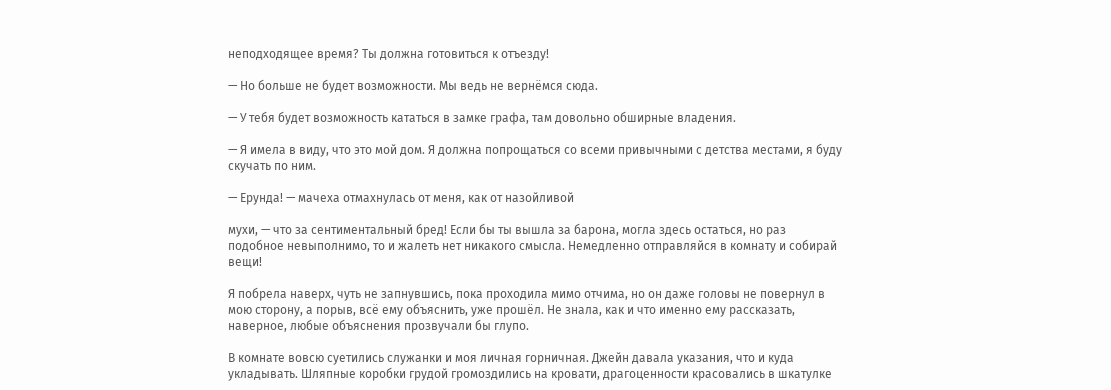неподходящее время? Ты должна готовиться к отъезду!

— Но больше не будет возможности. Мы ведь не вернёмся сюда.

— У тебя будет возможность кататься в замке графа, там довольно обширные владения.

— Я имела в виду, что это мой дом. Я должна попрощаться со всеми привычными с детства местами, я буду скучать по ним.

— Ерунда! — мачеха отмахнулась от меня, как от назойливой

мухи, — что за сентиментальный бред! Если бы ты вышла за барона, могла здесь остаться, но раз подобное невыполнимо, то и жалеть нет никакого смысла. Немедленно отправляйся в комнату и собирай вещи!

Я побрела наверх, чуть не запнувшись, пока проходила мимо отчима, но он даже головы не повернул в мою сторону, а порыв, всё ему объяснить, уже прошёл. Не знала, как и что именно ему рассказать, наверное, любые объяснения прозвучали бы глупо.

В комнате вовсю суетились служанки и моя личная горничная. Джейн давала указания, что и куда укладывать. Шляпные коробки грудой громоздились на кровати, драгоценности красовались в шкатулке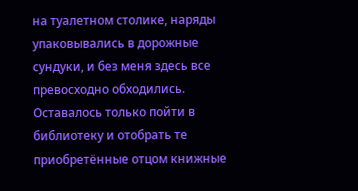на туалетном столике, наряды упаковывались в дорожные сундуки, и без меня здесь все превосходно обходились. Оставалось только пойти в библиотеку и отобрать те приобретённые отцом книжные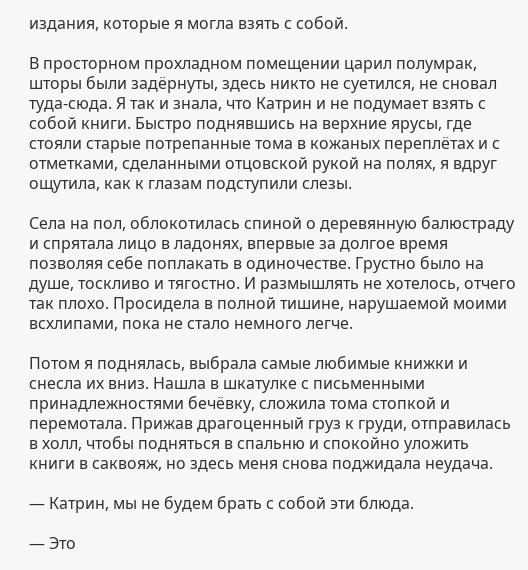издания, которые я могла взять с собой.

В просторном прохладном помещении царил полумрак, шторы были задёрнуты, здесь никто не суетился, не сновал туда-сюда. Я так и знала, что Катрин и не подумает взять с собой книги. Быстро поднявшись на верхние ярусы, где стояли старые потрепанные тома в кожаных переплётах и с отметками, сделанными отцовской рукой на полях, я вдруг ощутила, как к глазам подступили слезы.

Села на пол, облокотилась спиной о деревянную балюстраду и спрятала лицо в ладонях, впервые за долгое время позволяя себе поплакать в одиночестве. Грустно было на душе, тоскливо и тягостно. И размышлять не хотелось, отчего так плохо. Просидела в полной тишине, нарушаемой моими всхлипами, пока не стало немного легче.

Потом я поднялась, выбрала самые любимые книжки и снесла их вниз. Нашла в шкатулке с письменными принадлежностями бечёвку, сложила тома стопкой и перемотала. Прижав драгоценный груз к груди, отправилась в холл, чтобы подняться в спальню и спокойно уложить книги в саквояж, но здесь меня снова поджидала неудача.

— Катрин, мы не будем брать с собой эти блюда.

— Это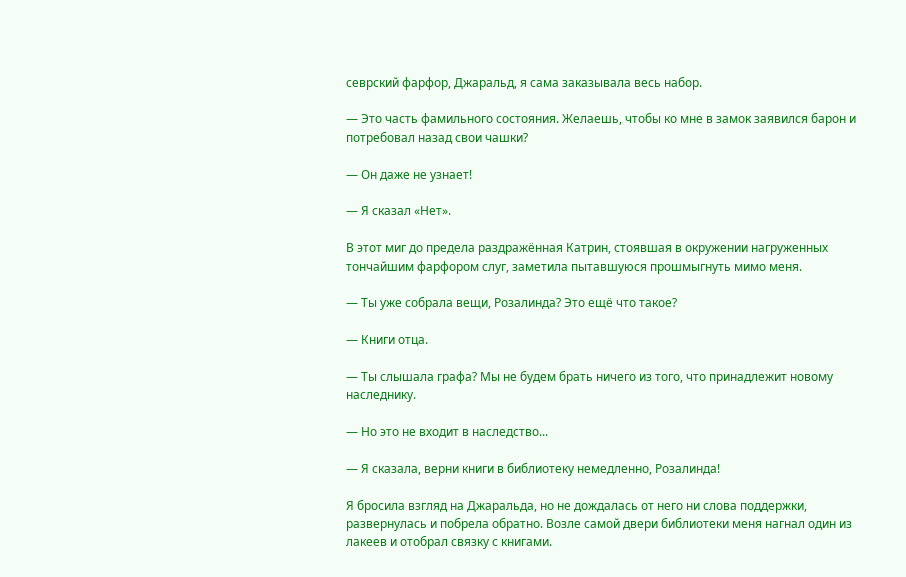севрский фарфор, Джаральд, я сама заказывала весь набор.

— Это часть фамильного состояния. Желаешь, чтобы ко мне в замок заявился барон и потребовал назад свои чашки?

— Он даже не узнает!

— Я сказал «Нет».

В этот миг до предела раздражённая Катрин, стоявшая в окружении нагруженных тончайшим фарфором слуг, заметила пытавшуюся прошмыгнуть мимо меня.

— Ты уже собрала вещи, Розалинда? Это ещё что такое?

— Книги отца.

— Ты слышала графа? Мы не будем брать ничего из того, что принадлежит новому наследнику.

— Но это не входит в наследство...

— Я сказала, верни книги в библиотеку немедленно, Розалинда!

Я бросила взгляд на Джаральда, но не дождалась от него ни слова поддержки, развернулась и побрела обратно. Возле самой двери библиотеки меня нагнал один из лакеев и отобрал связку с книгами.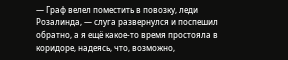— Граф велел поместить в повозку, леди Розалинда, — слуга развернулся и поспешил обратно, а я ещё какое-то время простояла в коридоре, надеясь, что, возможно,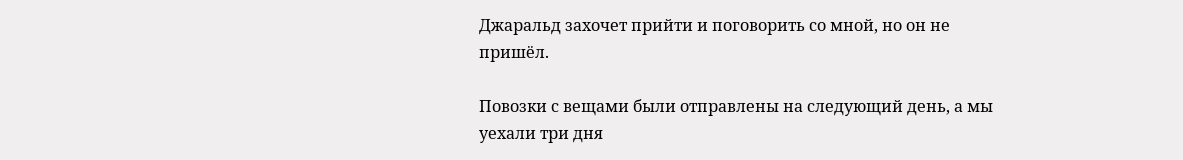Джаральд захочет прийти и поговорить со мной, но он не пришёл.

Повозки с вещами были отправлены на следующий день, а мы уехали три дня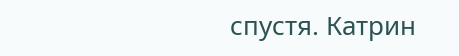спустя. Катрин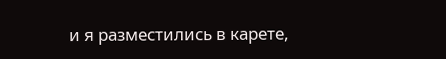и я разместились в карете,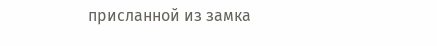присланной из замка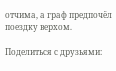отчима, а граф предпочёл поездку верхом.

Поделиться с друзьями: